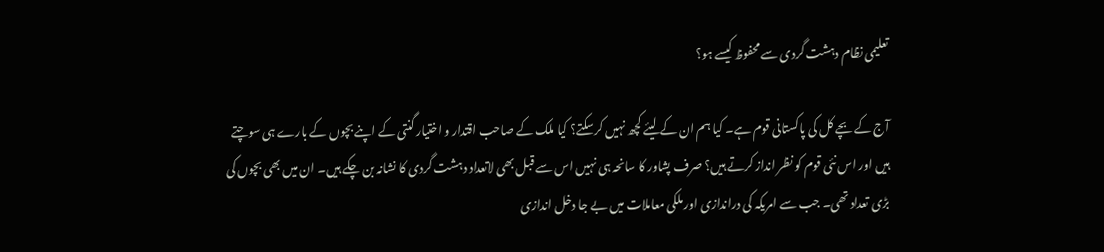تعلیمی نظام دہشت گردی سے محفوظ کیسے ہو؟

آج کے بچے کل کی پاکستانی قوم ہے۔ کیا ہم ان کے لیئے کچھ نہیں کرسکتے؟ کیا ملک کے صاحب اقتدار و اختیار گنتی کے اپنے بچوں کے بارے ہی سوچتے ہیں اور اس نئی قوم کو نظر انداز کرتے ہیں؟ صرف پشاور کا سانحہ ہی نہیں اس سے قبل بھی لاتعداد دہشت گردی کا نشانہ بن چکے ہیں۔ ان میں بھی بچوں کی بڑی تعداد تھی۔ جب سے امریکہ کی دراندازی اور ملکی معاملات میں بے جا دخل اندازی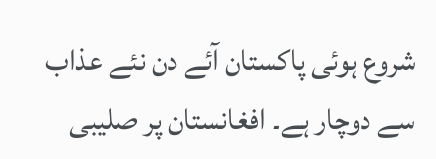شروع ہوئی پاکستان آئے دن نئے عذاب سے دوچار ہے۔ افغانستان پر صلیبی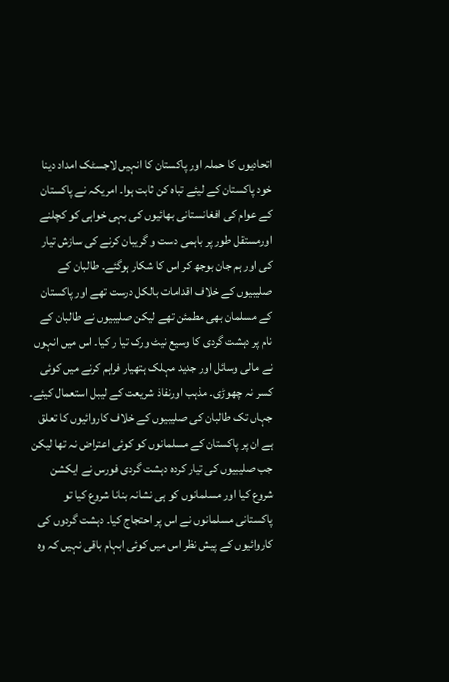اتحادیوں کا حملہ اور پاکستان کا انہیں لاجسٹک امداد دینا خود پاکستان کے لیئے تباہ کن ثابت ہوا۔ امریکہ نے پاکستان کے عوام کی افغانستانی بھائیوں کی بہی خواہی کو کچلنے اورمستقل طور پر باہمی دست و گریبان کرنے کی سازش تیار کی اور ہم جان بوجھ کر اس کا شکار ہوگئے۔ طالبان کے صلیبیوں کے خلاف اقدامات بالکل درست تھے اور پاکستان کے مسلمان بھی مطمئن تھے لیکن صلیبیوں نے طالبان کے نام پر دہشت گردی کا وسیع نیٹ ورک تیا ر کیا۔ اس میں انہوں نے مالی وسائل اور جدید مہلک ہتھیار فراہم کرنے میں کوئی کسر نہ چھوڑی۔ مذہب اورنفاذ شریعت کے لیبل استعمال کیئے۔ جہاں تک طالبان کی صلیبیوں کے خلاف کاروائیوں کا تعلق ہے ان پر پاکستان کے مسلمانوں کو کوئی اعتراض نہ تھا لیکن جب صلیبیوں کی تیار کردہ دہشت گردی فورس نے ایکشن شروع کیا اور مسلمانوں کو ہی نشانہ بنانا شروع کیا تو پاکستانی مسلمانوں نے اس پر احتجاج کیا۔ دہشت گردوں کی کاروائیوں کے پیش نظر اس میں کوئی ابہام باقی نہیں کہ وہ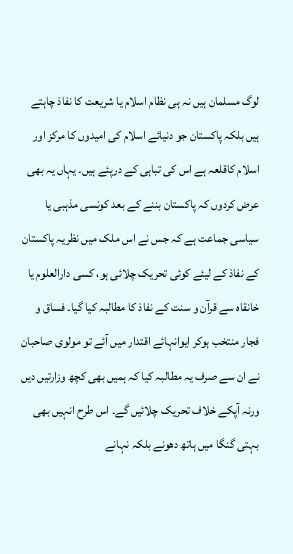لوگ مسلمان ہیں نہ ہی نظام اسلام یا شریعت کا نفاذ چاہتے ہیں بلکہ پاکستان جو دنیائے اسلام کی امیدوں کا مرکز اور اسلام کاقلعہ ہے اس کی تباہی کے درپئے ہیں۔ یہاں یہ بھی عرض کردوں کہ پاکستان بننے کے بعد کونسی مذہبی یا سیاسی جماعت ہے کہ جس نے اس ملک میں نظریہ پاکستان کے نفاذ کے لیئے کوئی تحریک چلائی ہو، کسی دارالعلوم یا خانقاہ سے قرآن و سنت کے نفاذ کا مطالبہ کیا گیا۔ فساق و فجار منتخب ہوکر ایوانہائے اقتدار میں آئے تو مولوی صاحبان نے ان سے صرف یہ مطالبہ کیا کہ ہمیں بھی کچھ وزارتیں دیں ورنہ آپکے خلاف تحریک چلائیں گے۔ اس طرح انہیں بھی بہتی گنگا میں ہاتھ دھونے بلکہ نہانے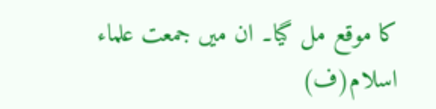کا موقع مل گیا۔ ان میں جمعت علماء اسلام(ف)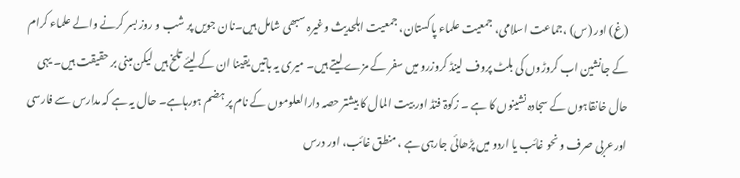(غ) اور (س) ،جماعت اسلامی، جمعیت علماء پاکستان، جمعیت اہلحدیث وغیرہ سبھی شامل ہیں۔نان جویں پر شب و روز بسر کرنے والے علماء کرام کے جانشین اب کروڑوں کی بلٹ پروف لینڈ کروزرو میں سفر کے مزے لیتے ہیں۔ میری یہ باتیں یقینا ان کے لیئے تلخ ہیں لیکن مبنی بر حقیقت ہیں۔ یہی حال خانقاہوں کے سجادہ نشینوں کا ہے ۔ زکوۃ فنڈ اور بیت المال کا بیشتر حصہ دارالعلوموں کے نام پر ہضم ہورہاہے۔ حال یہ ہے کہ مدارس سے فارسی اورعربی صرف و نحو غائب یا اردو میں پڑھائی جارہی ہے ، منطق غائب، اور درس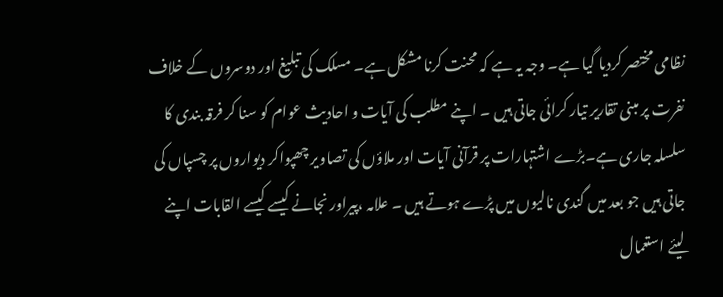نظامی مختصر کردیا گیا ہے۔ وجہ یہ ہے کہ محنت کرنا مشکل ہے۔ مسلک کی تبلیغ اور دوسروں کے خلاف نفرت پر مبنی تقاریر تیار کرائی جاتی ہیں ۔ اپنے مطلب کی آیات و احادیث عوام کو سنا کر فرقہ بندی کا سلسلہ جاری ہے۔بڑے اشتہارات پر قرآنی آیات اور ملاؤں کی تصاویر چھپواکر دیواروں پر چسپاں کی جاتی ہیں جو بعد میں گندی نالیوں میں پڑے ہوتے ہیں ۔ علامہ ،پیراور نجانے کیسے کیسے القابات اپنے لیئے استعمال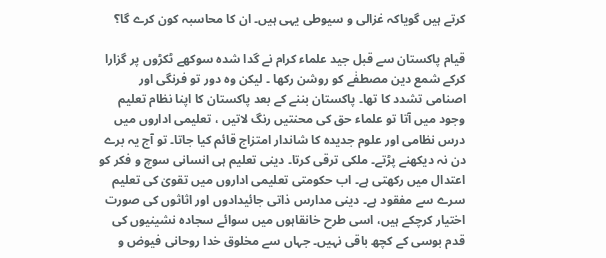کرتے ہیں گویاکہ غزالی و سیوطی یہی ہیں۔ ان کا محاسبہ کون کرے گا؟

قیام پاکستان سے قبل جید علماء کرام نے گدا شدہ سوکھے ٹکڑوں پر گزارا کرکے شمع دین مصطفٰے کو روشن رکھا ۔ لیکن وہ دور تو فرنگی اور اصنامی تشدد کا تھا۔ پاکستان بننے کے بعد پاکستان کا اپنا نظام تعلیم وجود میں آتا تو علماء حق کی محنتیں رنگ لاتیں ، تعلیمی اداروں میں درس نظامی اور علوم جدیدہ کا شاندار امتزاج قائم کیا جاتا۔ تو آج یہ برے دن نہ دیکھنے پڑتے۔ ملکی ترقی کرتا۔ دینی تعلیم ہی انسانی سوچ و فکر کو اعتدال میں رکھتی ہے۔ اب حکومتی تعلیمی اداروں میں تقویٰ کی تعلیم سرے سے مفقود ہے۔ دینی مدارس ذاتی جائیدادوں اور اثاثوں کی صورت اختیار کرچکے ہیں، اسی طرح خانقاہوں میں سوائے سجادہ نشینیوں کی قدم بوسی کے کچھ باقی نہیں۔ جہاں سے مخلوق خدا روحانی فیوض و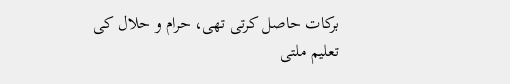برکات حاصل کرتی تھی، حرام و حلال کی تعلیم ملتی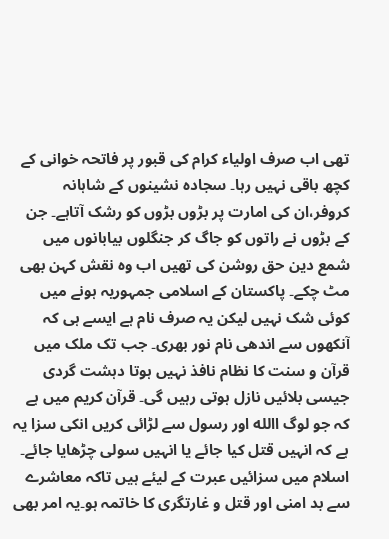تھی اب صرف اولیاء کرام کی قبور پر فاتحہ خوانی کے کچھ باقی نہیں رہا۔ سجادہ نشینوں کے شاہانہ کروفر،ان کی امارت پر بڑوں بڑوں کو رشک آتاہے۔ جن کے بڑوں نے راتوں کو جاگ کر جنگلوں بیابانوں میں شمع دین حق روشن کی تھیں اب وہ نقش کہن بھی مٹ چکے۔ پاکستان کے اسلامی جمہوریہ ہونے میں کوئی شک نہیں لیکن یہ صرف نام ہے ایسے ہی کہ آنکھوں سے اندھی نام نور بھری۔ جب تک ملک میں قرآن و سنت کا نظام نافذ نہیں ہوتا دہشت گردی جیسی بلائیں نازل ہوتی رہیں گی۔ قرآن کریم میں ہے کہ جو لوگ االله اور رسول سے لڑائی کریں انکی سزا یہ ہے کہ انہیں قتل کیا جائے یا انہیں سولی چڑھایا جائے۔ اسلام میں سزائیں عبرت کے لیئے ہیں تاکہ معاشرے سے بد امنی اور قتل و غارتگری کا خاتمہ ہو۔یہ امر بھی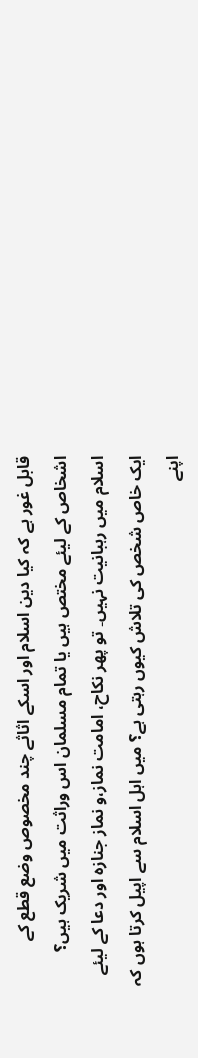قابل غور ہے کہ کیا دین اسلام اور اسکے اثاثے چند مخصوص وضع قطع کے اشخاص کے لیئے مختص ہیں یا تمام مسلمان اس وراثت میں شریک ہیں؟ اسلام میں رہبانیت نہیں۔ تو پھر نکاح، امامت نماز،و نماز جنازہ اور دعا کے لیئے ایک خاص شخص کی تلاش کیوں رہتی ہے؟ میں اہل اسلام سے اپیل کرتا ہوں کہ اپنے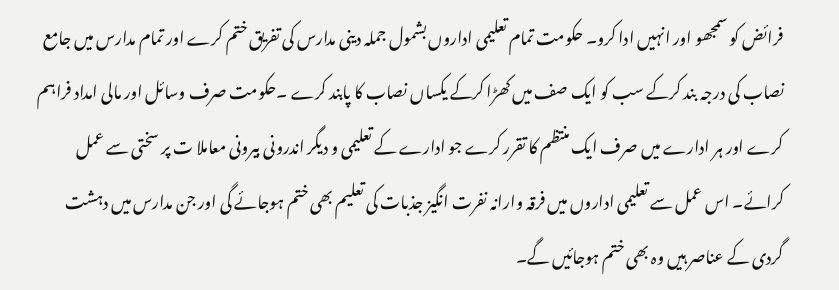فرائض کو سمجھو اور انہیں ادا کرو۔ حکومت تمام تعلیمی اداروں بشمول جملہ دینی مدارس کی تفریق ختم کرے اور تمام مدارس میں جامع نصاب کی درجہ بند کرکے سب کو ایک صف میں کھڑا کرکے یکساں نصاب کا پابند کرے ۔حکومت صرف وسائل اور مالی امداد فراہم کرے اور ہر ادارے میں صرف ایک منتظم کا تقرر کرے جو ادارے کے تعلیمی و دیگر اندرونی بیرونی معاملا ت پر سختی سے عمل کرائے۔ اس عمل سے تعلیمی اداروں میں فرقہ وارانہ نفرت انگیز جذبات کی تعلیم بھی ختم ہوجائے گی اور جن مدارس میں دہشت گردی کے عناصر ہیں وہ بھی ختم ہوجائیں گے۔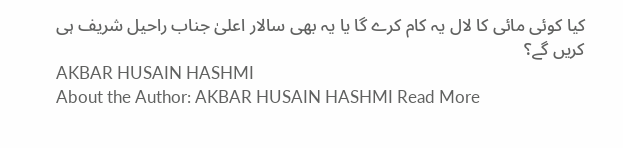کیا کوئی مائی کا لال یہ کام کرے گا یا یہ بھی سالار اعلیٰ جناب راحیل شریف ہی کریں گے؟
AKBAR HUSAIN HASHMI
About the Author: AKBAR HUSAIN HASHMI Read More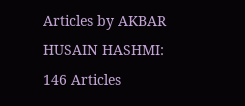Articles by AKBAR HUSAIN HASHMI: 146 Articles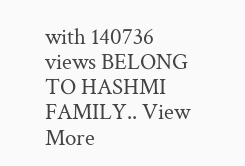with 140736 views BELONG TO HASHMI FAMILY.. View More